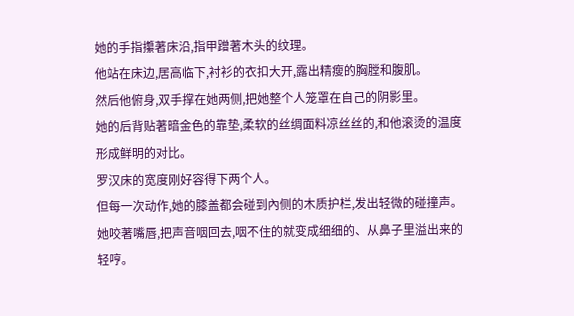她的手指攥著床沿,指甲蹭著木头的纹理。
他站在床边,居高临下,衬衫的衣扣大开,露出精瘦的胸膛和腹肌。
然后他俯身,双手撑在她两侧,把她整个人笼罩在自己的阴影里。
她的后背贴著暗金色的靠垫,柔软的丝绸面料凉丝丝的,和他滚烫的温度形成鲜明的对比。
罗汉床的宽度刚好容得下两个人。
但每一次动作,她的膝盖都会碰到內侧的木质护栏,发出轻微的碰撞声。
她咬著嘴唇,把声音咽回去,咽不住的就变成细细的、从鼻子里溢出来的轻哼。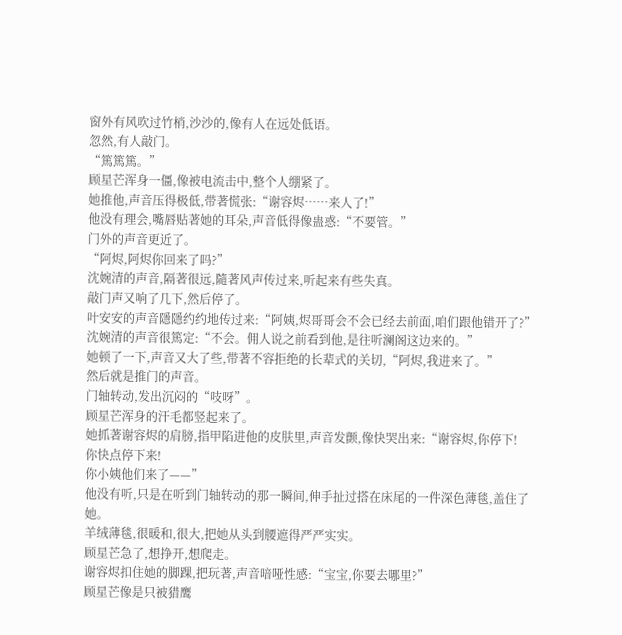窗外有风吹过竹梢,沙沙的,像有人在远处低语。
忽然,有人敲门。
“篤篤篤。”
顾星芒浑身一僵,像被电流击中,整个人绷紧了。
她推他,声音压得极低,带著慌张:“谢容烬……来人了!”
他没有理会,嘴唇贴著她的耳朵,声音低得像蛊惑:“不要管。”
门外的声音更近了。
“阿烬,阿烬你回来了吗?”
沈婉清的声音,隔著很远,隨著风声传过来,听起来有些失真。
敲门声又响了几下,然后停了。
叶安安的声音隱隱约约地传过来:“阿姨,烬哥哥会不会已经去前面,咱们跟他错开了?”
沈婉清的声音很篤定:“不会。佣人说之前看到他,是往听澜阁这边来的。”
她顿了一下,声音又大了些,带著不容拒绝的长辈式的关切,“阿烬,我进来了。”
然后就是推门的声音。
门轴转动,发出沉闷的“吱呀”。
顾星芒浑身的汗毛都竖起来了。
她抓著谢容烬的肩膀,指甲陷进他的皮肤里,声音发颤,像快哭出来:“谢容烬,你停下!
你快点停下来!
你小姨他们来了——”
他没有听,只是在听到门轴转动的那一瞬间,伸手扯过搭在床尾的一件深色薄毯,盖住了她。
羊绒薄毯,很暖和,很大,把她从头到腰遮得严严实实。
顾星芒急了,想挣开,想爬走。
谢容烬扣住她的脚踝,把玩著,声音喑哑性感:“宝宝,你要去哪里?”
顾星芒像是只被猎鹰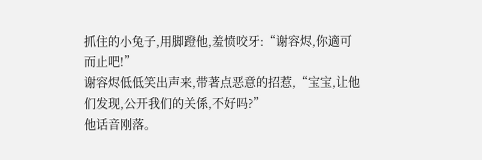抓住的小兔子,用脚蹬他,羞愤咬牙:“谢容烬,你適可而止吧!”
谢容烬低低笑出声来,带著点恶意的招惹,“宝宝,让他们发现,公开我们的关係,不好吗?”
他话音刚落。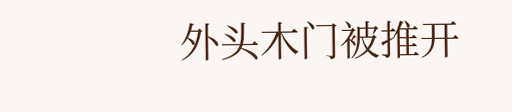外头木门被推开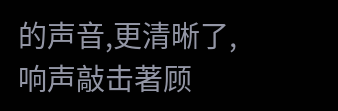的声音,更清晰了,响声敲击著顾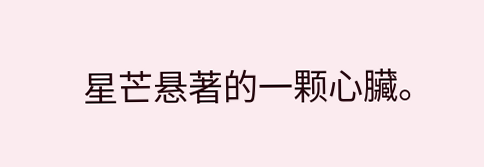星芒悬著的一颗心臟。